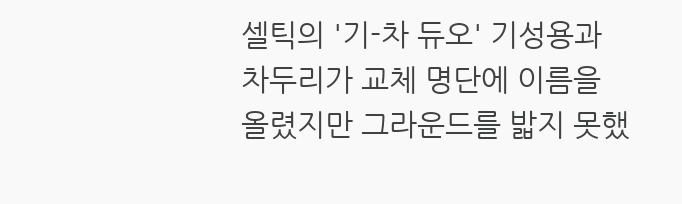셀틱의 '기-차 듀오' 기성용과 차두리가 교체 명단에 이름을 올렸지만 그라운드를 밟지 못했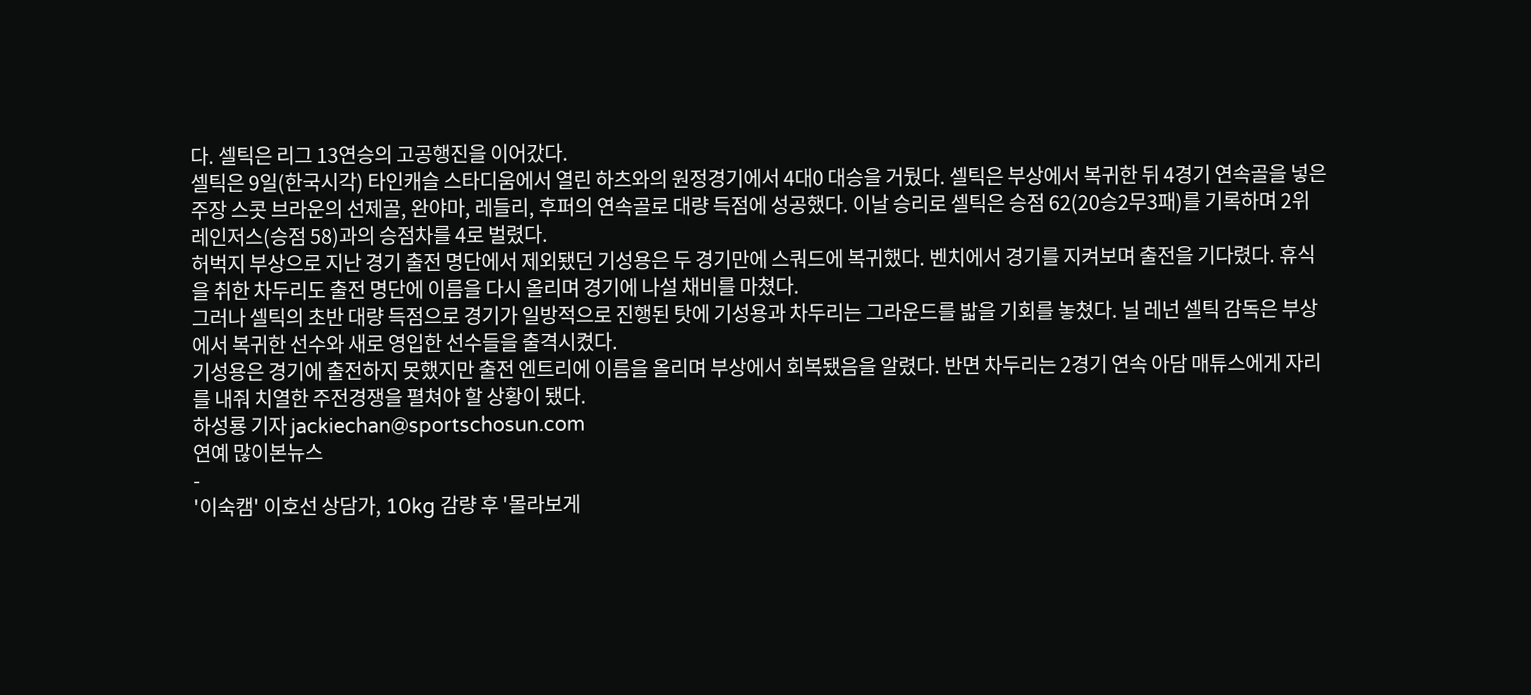다. 셀틱은 리그 13연승의 고공행진을 이어갔다.
셀틱은 9일(한국시각) 타인캐슬 스타디움에서 열린 하츠와의 원정경기에서 4대0 대승을 거뒀다. 셀틱은 부상에서 복귀한 뒤 4경기 연속골을 넣은 주장 스콧 브라운의 선제골, 완야마, 레들리, 후퍼의 연속골로 대량 득점에 성공했다. 이날 승리로 셀틱은 승점 62(20승2무3패)를 기록하며 2위 레인저스(승점 58)과의 승점차를 4로 벌렸다.
허벅지 부상으로 지난 경기 출전 명단에서 제외됐던 기성용은 두 경기만에 스쿼드에 복귀했다. 벤치에서 경기를 지켜보며 출전을 기다렸다. 휴식을 취한 차두리도 출전 명단에 이름을 다시 올리며 경기에 나설 채비를 마쳤다.
그러나 셀틱의 초반 대량 득점으로 경기가 일방적으로 진행된 탓에 기성용과 차두리는 그라운드를 밟을 기회를 놓쳤다. 닐 레넌 셀틱 감독은 부상에서 복귀한 선수와 새로 영입한 선수들을 출격시켰다.
기성용은 경기에 출전하지 못했지만 출전 엔트리에 이름을 올리며 부상에서 회복됐음을 알렸다. 반면 차두리는 2경기 연속 아담 매튜스에게 자리를 내줘 치열한 주전경쟁을 펼쳐야 할 상황이 됐다.
하성룡 기자 jackiechan@sportschosun.com
연예 많이본뉴스
-
'이숙캠' 이호선 상담가, 10kg 감량 후 '몰라보게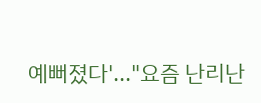예뻐졌다'..."요즘 난리난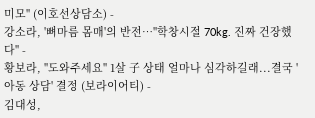미모" (이호선상담소) -
강소라, '뼈마름 몸매'의 반전…"학창시절 70kg. 진짜 건장했다" -
황보라, "도와주세요" 1살 子 상태 얼마나 심각하길래...결국 '아동 상담' 결정 (보라이어티) -
김대성,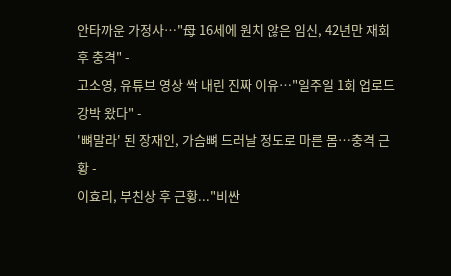안타까운 가정사…"母 16세에 원치 않은 임신, 42년만 재회 후 충격" -
고소영, 유튜브 영상 싹 내린 진짜 이유…"일주일 1회 업로드 강박 왔다" -
'뼈말라' 된 장재인, 가슴뼈 드러날 정도로 마른 몸…충격 근황 -
이효리, 부친상 후 근황..."비싼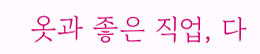옷과 좋은 직업, 다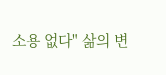소용 없다" 삶의 변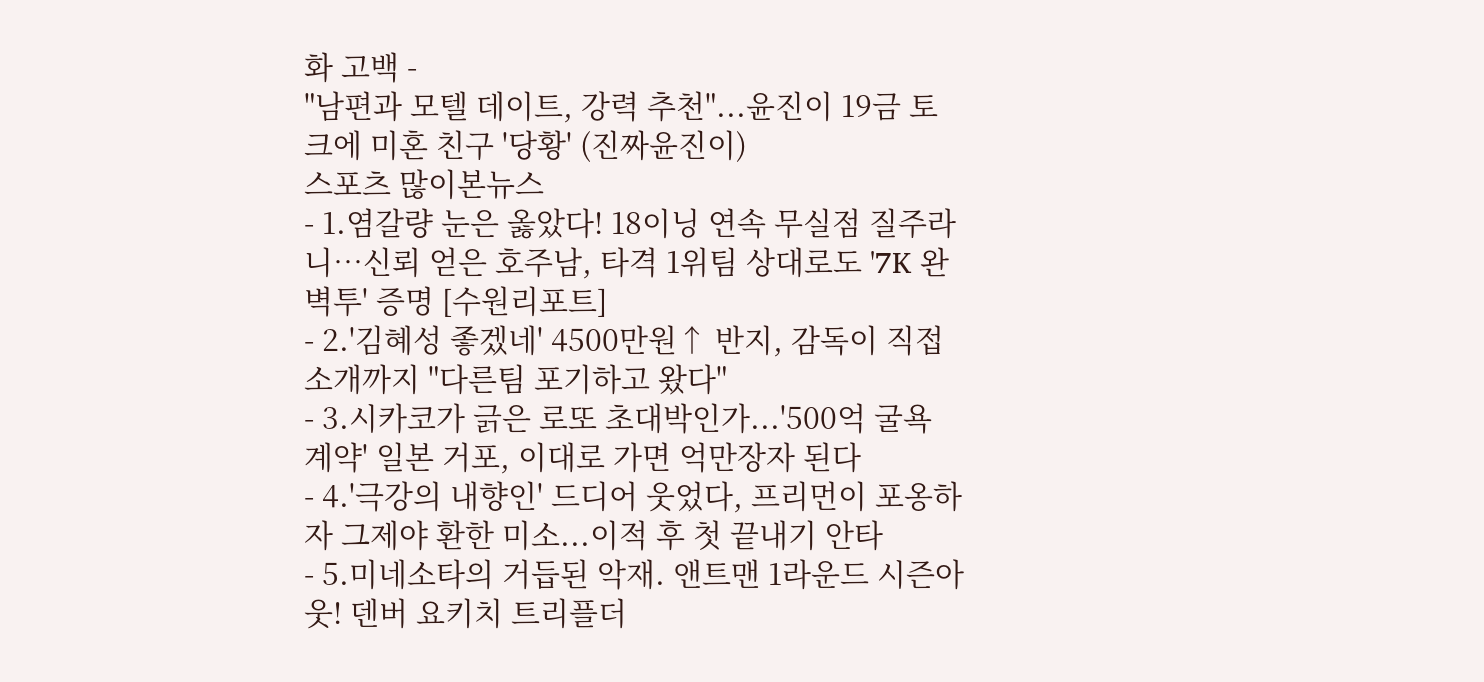화 고백 -
"남편과 모텔 데이트, 강력 추천"...윤진이 19금 토크에 미혼 친구 '당황' (진짜윤진이)
스포츠 많이본뉴스
- 1.염갈량 눈은 옳았다! 18이닝 연속 무실점 질주라니…신뢰 얻은 호주남, 타격 1위팀 상대로도 '7K 완벽투' 증명 [수원리포트]
- 2.'김혜성 좋겠네' 4500만원↑ 반지, 감독이 직접 소개까지 "다른팀 포기하고 왔다"
- 3.시카코가 긁은 로또 초대박인가...'500억 굴욕 계약' 일본 거포, 이대로 가면 억만장자 된다
- 4.'극강의 내향인' 드디어 웃었다, 프리먼이 포옹하자 그제야 환한 미소...이적 후 첫 끝내기 안타
- 5.미네소타의 거듭된 악재. 앤트맨 1라운드 시즌아웃! 덴버 요키치 트리플더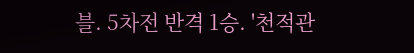블. 5차전 반격 1승. '천적관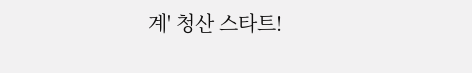계' 청산 스타트!